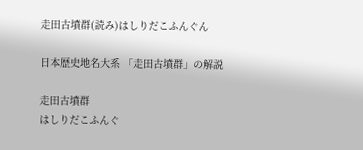走田古墳群(読み)はしりだこふんぐん

日本歴史地名大系 「走田古墳群」の解説

走田古墳群
はしりだこふんぐ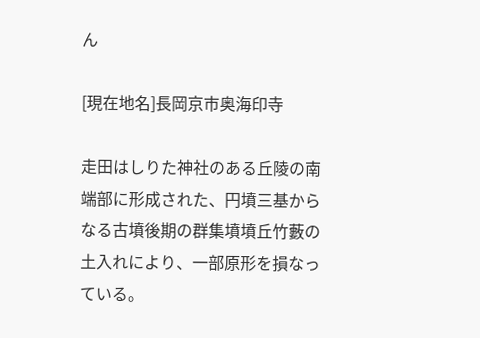ん

[現在地名]長岡京市奥海印寺

走田はしりた神社のある丘陵の南端部に形成された、円墳三基からなる古墳後期の群集墳墳丘竹藪の土入れにより、一部原形を損なっている。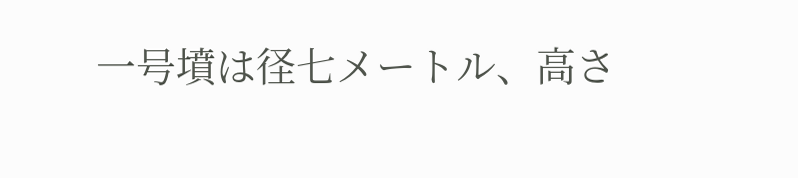一号墳は径七メートル、高さ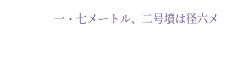一・七メートル、二号墳は径六メ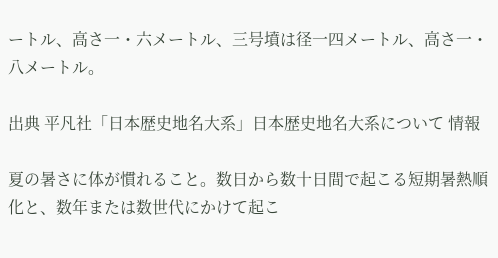ートル、高さ一・六メートル、三号墳は径一四メートル、高さ一・八メートル。

出典 平凡社「日本歴史地名大系」日本歴史地名大系について 情報

夏の暑さに体が慣れること。数日から数十日間で起こる短期暑熱順化と、数年または数世代にかけて起こ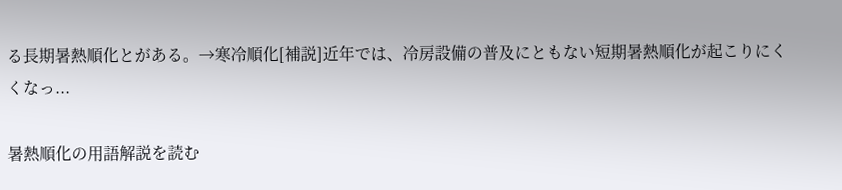る長期暑熱順化とがある。→寒冷順化[補説]近年では、冷房設備の普及にともない短期暑熱順化が起こりにくくなっ...

暑熱順化の用語解説を読む